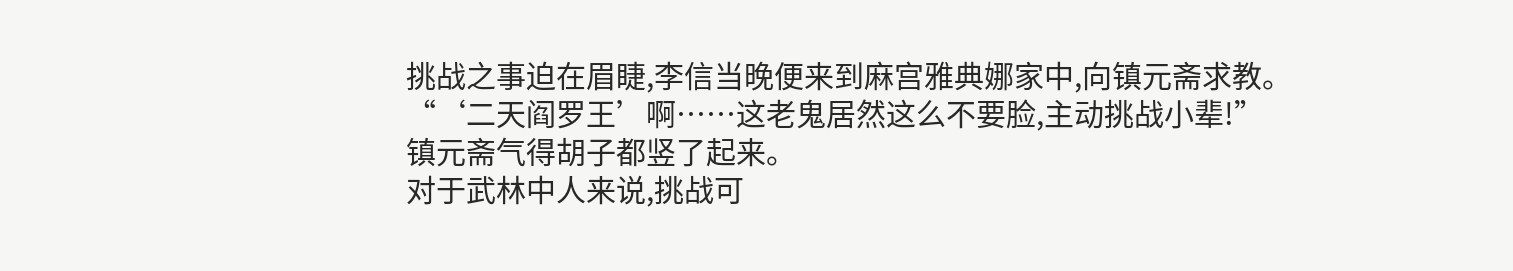挑战之事迫在眉睫,李信当晚便来到麻宫雅典娜家中,向镇元斋求教。
“‘二天阎罗王’啊……这老鬼居然这么不要脸,主动挑战小辈!”
镇元斋气得胡子都竖了起来。
对于武林中人来说,挑战可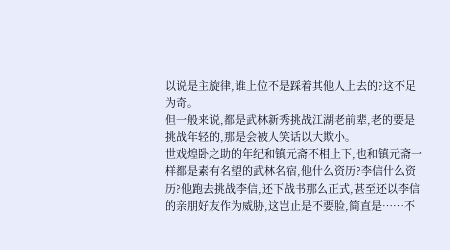以说是主旋律,谁上位不是踩着其他人上去的?这不足为奇。
但一般来说,都是武林新秀挑战江湖老前辈,老的要是挑战年轻的,那是会被人笑话以大欺小。
世戏煌卧之助的年纪和镇元斋不相上下,也和镇元斋一样都是素有名望的武林名宿,他什么资历?李信什么资历?他跑去挑战李信,还下战书那么正式,甚至还以李信的亲朋好友作为威胁,这岂止是不要脸,简直是……不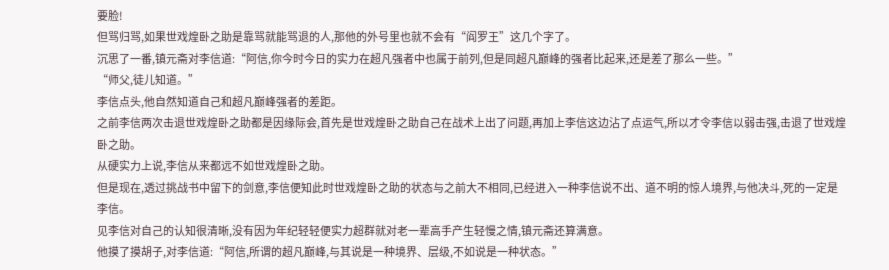要脸!
但骂归骂,如果世戏煌卧之助是靠骂就能骂退的人,那他的外号里也就不会有“阎罗王”这几个字了。
沉思了一番,镇元斋对李信道:“阿信,你今时今日的实力在超凡强者中也属于前列,但是同超凡巅峰的强者比起来,还是差了那么一些。”
“师父,徒儿知道。”
李信点头,他自然知道自己和超凡巅峰强者的差距。
之前李信两次击退世戏煌卧之助都是因缘际会,首先是世戏煌卧之助自己在战术上出了问题,再加上李信这边沾了点运气,所以才令李信以弱击强,击退了世戏煌卧之助。
从硬实力上说,李信从来都远不如世戏煌卧之助。
但是现在,透过挑战书中留下的剑意,李信便知此时世戏煌卧之助的状态与之前大不相同,已经进入一种李信说不出、道不明的惊人境界,与他决斗,死的一定是李信。
见李信对自己的认知很清晰,没有因为年纪轻轻便实力超群就对老一辈高手产生轻慢之情,镇元斋还算满意。
他摸了摸胡子,对李信道:“阿信,所谓的超凡巅峰,与其说是一种境界、层级,不如说是一种状态。”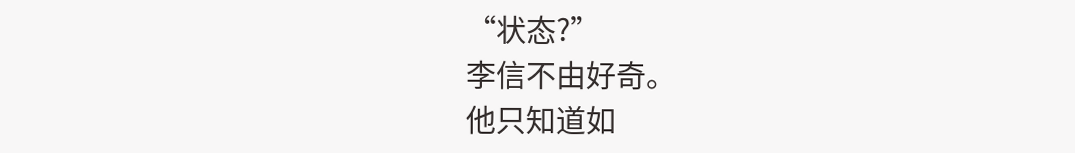“状态?”
李信不由好奇。
他只知道如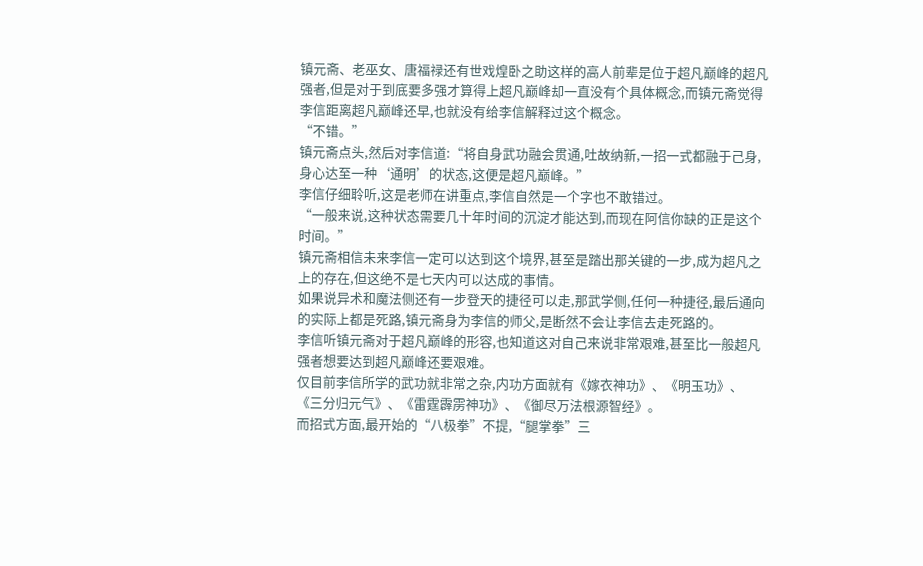镇元斋、老巫女、唐福禄还有世戏煌卧之助这样的高人前辈是位于超凡巅峰的超凡强者,但是对于到底要多强才算得上超凡巅峰却一直没有个具体概念,而镇元斋觉得李信距离超凡巅峰还早,也就没有给李信解释过这个概念。
“不错。”
镇元斋点头,然后对李信道:“将自身武功融会贯通,吐故纳新,一招一式都融于己身,身心达至一种‘通明’的状态,这便是超凡巅峰。”
李信仔细聆听,这是老师在讲重点,李信自然是一个字也不敢错过。
“一般来说,这种状态需要几十年时间的沉淀才能达到,而现在阿信你缺的正是这个时间。”
镇元斋相信未来李信一定可以达到这个境界,甚至是踏出那关键的一步,成为超凡之上的存在,但这绝不是七天内可以达成的事情。
如果说异术和魔法侧还有一步登天的捷径可以走,那武学侧,任何一种捷径,最后通向的实际上都是死路,镇元斋身为李信的师父,是断然不会让李信去走死路的。
李信听镇元斋对于超凡巅峰的形容,也知道这对自己来说非常艰难,甚至比一般超凡强者想要达到超凡巅峰还要艰难。
仅目前李信所学的武功就非常之杂,内功方面就有《嫁衣神功》、《明玉功》、《三分归元气》、《雷霆霹雳神功》、《御尽万法根源智经》。
而招式方面,最开始的“八极拳”不提,“腿掌拳”三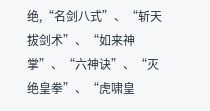绝,“名剑八式”、“斩天拔剑术”、“如来神掌”、“六神诀”、“灭绝皇拳”、“虎啸皇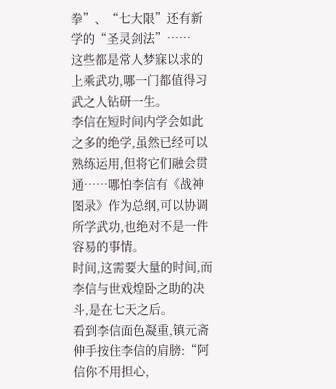拳”、“七大限”还有新学的“圣灵剑法”……
这些都是常人梦寐以求的上乘武功,哪一门都值得习武之人钻研一生。
李信在短时间内学会如此之多的绝学,虽然已经可以熟练运用,但将它们融会贯通……哪怕李信有《战神图录》作为总纲,可以协调所学武功,也绝对不是一件容易的事情。
时间,这需要大量的时间,而李信与世戏煌卧之助的决斗,是在七天之后。
看到李信面色凝重,镇元斋伸手按住李信的肩膀:“阿信你不用担心,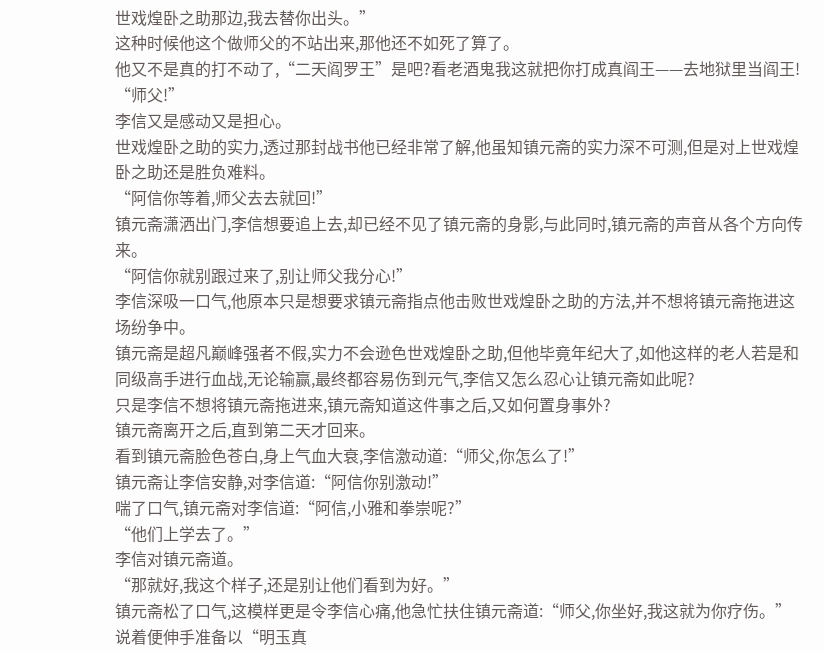世戏煌卧之助那边,我去替你出头。”
这种时候他这个做师父的不站出来,那他还不如死了算了。
他又不是真的打不动了,“二天阎罗王”是吧?看老酒鬼我这就把你打成真阎王——去地狱里当阎王!
“师父!”
李信又是感动又是担心。
世戏煌卧之助的实力,透过那封战书他已经非常了解,他虽知镇元斋的实力深不可测,但是对上世戏煌卧之助还是胜负难料。
“阿信你等着,师父去去就回!”
镇元斋潇洒出门,李信想要追上去,却已经不见了镇元斋的身影,与此同时,镇元斋的声音从各个方向传来。
“阿信你就别跟过来了,别让师父我分心!”
李信深吸一口气,他原本只是想要求镇元斋指点他击败世戏煌卧之助的方法,并不想将镇元斋拖进这场纷争中。
镇元斋是超凡巅峰强者不假,实力不会逊色世戏煌卧之助,但他毕竟年纪大了,如他这样的老人若是和同级高手进行血战,无论输赢,最终都容易伤到元气,李信又怎么忍心让镇元斋如此呢?
只是李信不想将镇元斋拖进来,镇元斋知道这件事之后,又如何置身事外?
镇元斋离开之后,直到第二天才回来。
看到镇元斋脸色苍白,身上气血大衰,李信激动道:“师父,你怎么了!”
镇元斋让李信安静,对李信道:“阿信你别激动!”
喘了口气,镇元斋对李信道:“阿信,小雅和拳崇呢?”
“他们上学去了。”
李信对镇元斋道。
“那就好,我这个样子,还是别让他们看到为好。”
镇元斋松了口气,这模样更是令李信心痛,他急忙扶住镇元斋道:“师父,你坐好,我这就为你疗伤。”
说着便伸手准备以“明玉真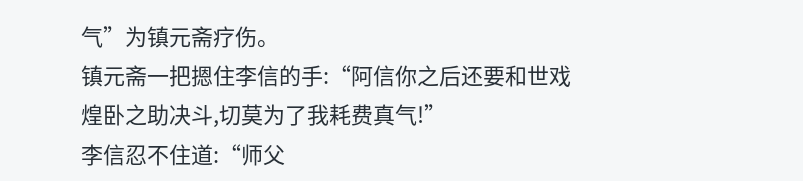气”为镇元斋疗伤。
镇元斋一把摁住李信的手:“阿信你之后还要和世戏煌卧之助决斗,切莫为了我耗费真气!”
李信忍不住道:“师父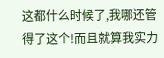这都什么时候了,我哪还管得了这个!而且就算我实力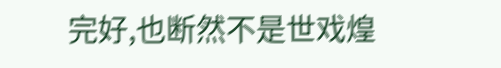完好,也断然不是世戏煌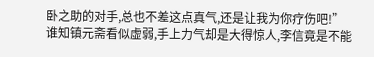卧之助的对手,总也不差这点真气,还是让我为你疗伤吧!”
谁知镇元斋看似虚弱,手上力气却是大得惊人,李信竟是不能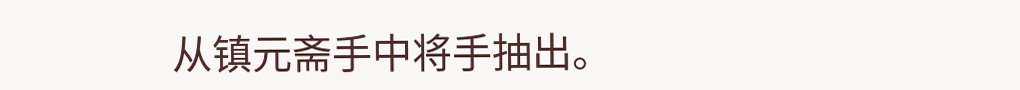从镇元斋手中将手抽出。